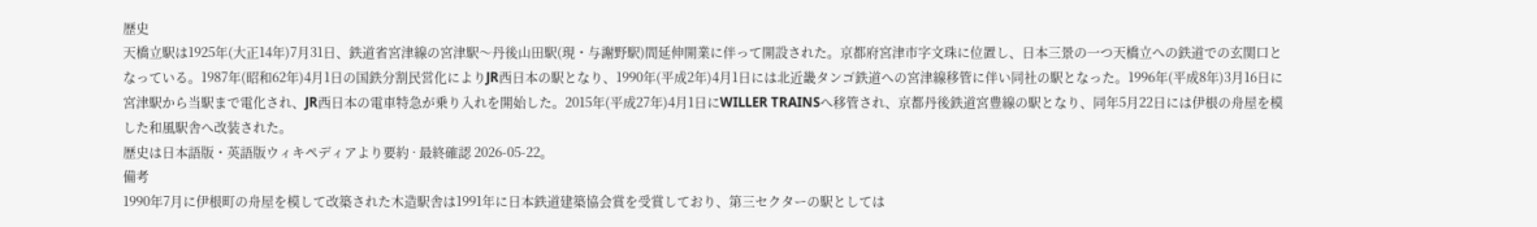歴史
天橋立駅は1925年(大正14年)7月31日、鉄道省宮津線の宮津駅〜丹後山田駅(現・与謝野駅)間延伸開業に伴って開設された。京都府宮津市字文珠に位置し、日本三景の一つ天橋立への鉄道での玄関口となっている。1987年(昭和62年)4月1日の国鉄分割民営化によりJR西日本の駅となり、1990年(平成2年)4月1日には北近畿タンゴ鉄道への宮津線移管に伴い同社の駅となった。1996年(平成8年)3月16日に宮津駅から当駅まで電化され、JR西日本の電車特急が乗り入れを開始した。2015年(平成27年)4月1日にWILLER TRAINSへ移管され、京都丹後鉄道宮豊線の駅となり、同年5月22日には伊根の舟屋を模した和風駅舎へ改装された。
歴史は日本語版・英語版ウィキペディアより要約 · 最終確認 2026-05-22。
備考
1990年7月に伊根町の舟屋を模して改築された木造駅舎は1991年に日本鉄道建築協会賞を受賞しており、第三セクターの駅としては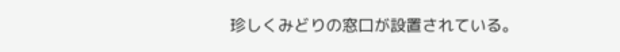珍しくみどりの窓口が設置されている。